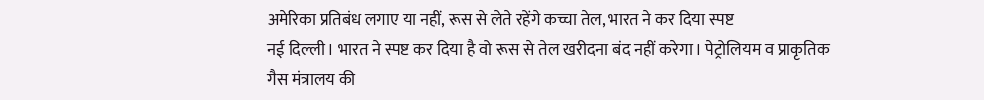अमेरिका प्रतिबंध लगाए या नहीं, रूस से लेते रहेंगे कच्चा तेल, भारत ने कर दिया स्पष्ट
नई दिल्ली। भारत ने स्पष्ट कर दिया है वो रूस से तेल खरीदना बंद नहीं करेगा। पेट्रोलियम व प्राकृतिक गैस मंत्रालय की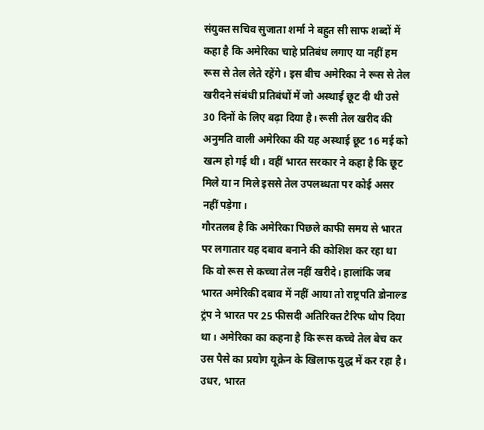संयुक्त सचिव सुजाता शर्मा ने बहुत सी साफ शब्दों में कहा है कि अमेरिका चाहे प्रतिबंध लगाए या नहीं हम रूस से तेल लेते रहेंगे। इस बीच अमेरिका ने रूस से तेल खरीदने संबंधी प्रतिबंधों में जो अस्थाई छूट दी थी उसे 30 दिनों के लिए बढ़ा दिया है। रूसी तेल खरीद की अनुमति वाली अमेरिका की यह अस्थाई छूट 16 मई को खत्म हो गई थी। वहीं भारत सरकार ने कहा है कि छूट मिले या न मिले इससे तेल उपलब्धता पर कोई असर नहीं पड़ेगा।
गौरतलब है कि अमेरिका पिछले काफी समय से भारत पर लगातार यह दबाव बनाने की कोशिश कर रहा था कि वो रूस से कच्चा तेल नहीं खरीदे। हालांकि जब भारत अमेरिकी दबाव में नहीं आया तो राष्ट्रपति डोनाल्ड ट्रंप ने भारत पर 25 फीसदी अतिरिक्त टैरिफ थोप दिया था। अमेरिका का कहना है कि रूस कच्चे तेल बेच कर उस पैसे का प्रयोग यूक्रेन के खिलाफ युद्ध में कर रहा है। उधर, भारत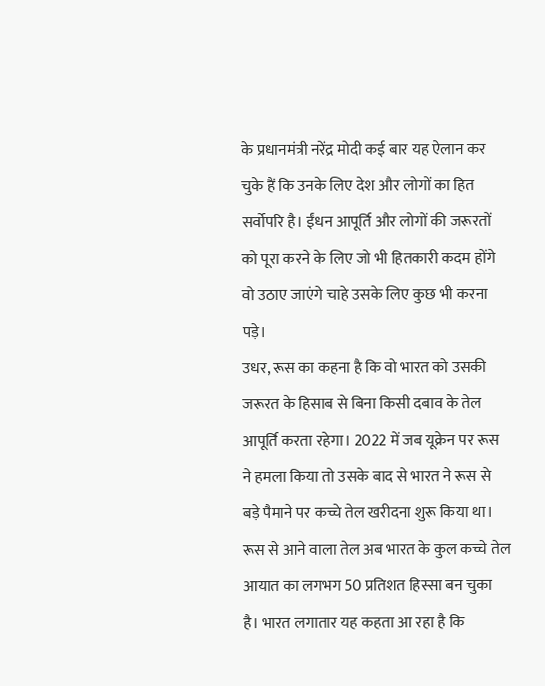के प्रधानमंत्री नरेंद्र मोदी कई बार यह ऐलान कर चुके हैं कि उनके लिए देश और लोगों का हित सर्वोपरि है। ईंधन आपूर्ति और लोगों की जरूरतों को पूरा करने के लिए जो भी हितकारी कदम होंगे वो उठाए जाएंगे चाहे उसके लिए कुछ भी करना पड़े।
उधर, रूस का कहना है कि वो भारत को उसकी जरूरत के हिसाब से बिना किसी दबाव के तेल आपूर्ति करता रहेगा। 2022 में जब यूक्रेन पर रूस ने हमला किया तो उसके बाद से भारत ने रूस से बड़े पैमाने पर कच्चे तेल खरीदना शुरू किया था। रूस से आने वाला तेल अब भारत के कुल कच्चे तेल आयात का लगभग 50 प्रतिशत हिस्सा बन चुका है। भारत लगातार यह कहता आ रहा है कि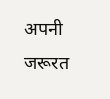अपनी जरूरत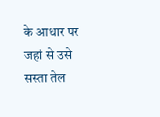के आधार पर जहां से उसे सस्ता तेल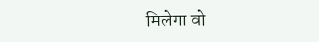मिलेगा वो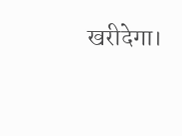खरीदेगा।